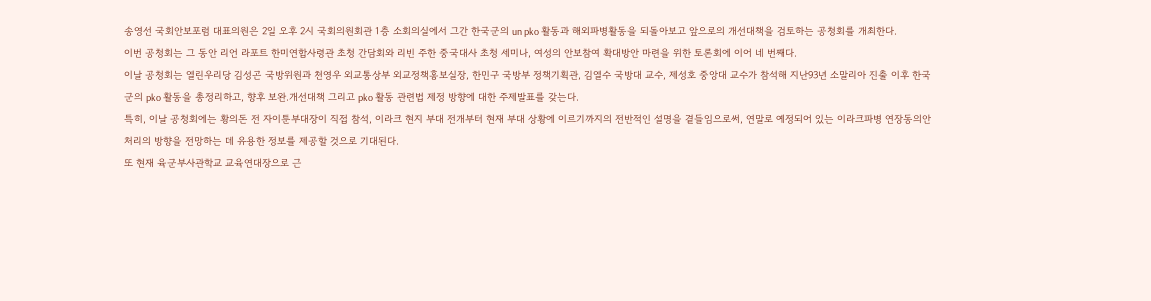송영선 국회안보포럼 대표의원은 2일 오후 2시 국회의원회관 1층 소회의실에서 그간 한국군의 un pko 활동과 해외파병활동을 되돌아보고 앞으로의 개선대책을 검토하는 공청회를 개최한다.
이번 공청회는 그 동안 리언 라포트 한미연합사령관 초청 간담회와 리빈 주한 중국대사 초청 세미나, 여성의 안보참여 확대방안 마련을 위한 토론회에 이어 네 번째다.
이날 공청회는 열린우리당 김성곤 국방위원과 천영우 외교통상부 외교정책홍보실장, 한민구 국방부 정책기획관, 김열수 국방대 교수, 제성호 중앙대 교수가 참석해 지난93년 소말리아 진출 이후 한국군의 pko 활동을 총정리하고, 향후 보완.개선대책 그리고 pko 활동 관련법 제정 방향에 대한 주제발표를 갖는다.
특히, 이날 공청회에는 황의돈 전 자이툰부대장이 직접 참석, 이라크 현지 부대 전개부터 현재 부대 상황에 이르기까지의 전반적인 설명을 곁들임으로써, 연말로 예정되어 있는 이라크파병 연장동의안 처리의 방향을 전망하는 데 유용한 정보를 제공할 것으로 기대된다.
또 현재 육군부사관학교 교육연대장으로 근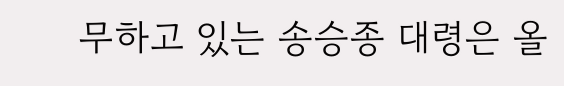무하고 있는 송승종 대령은 올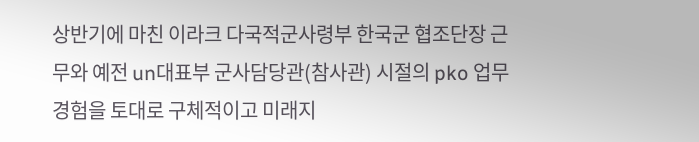상반기에 마친 이라크 다국적군사령부 한국군 협조단장 근무와 예전 un대표부 군사담당관(참사관) 시절의 pko 업무 경험을 토대로 구체적이고 미래지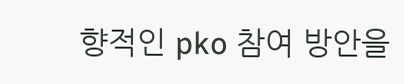향적인 pko 참여 방안을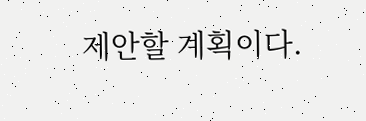제안할 계획이다.